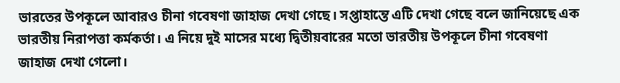ভারতের উপকূলে আবারও চীনা গবেষণা জাহাজ দেখা গেছে। সপ্তাহান্তে এটি দেখা গেছে বলে জানিয়েছে এক ভারতীয় নিরাপত্তা কর্মকর্তা। এ নিয়ে দুই মাসের মধ্যে দ্বিতীয়বারের মতো ভারতীয় উপকূলে চীনা গবেষণা জাহাজ দেখা গেলো।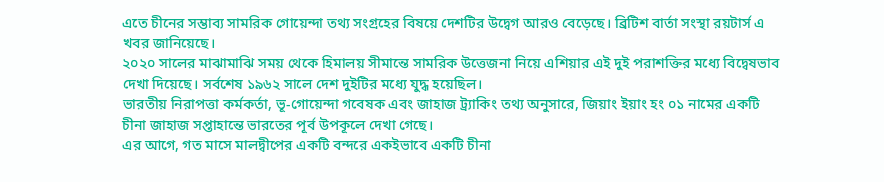এতে চীনের সম্ভাব্য সামরিক গোয়েন্দা তথ্য সংগ্রহের বিষয়ে দেশটির উদ্বেগ আরও বেড়েছে। ব্রিটিশ বার্তা সংস্থা রয়টার্স এ খবর জানিয়েছে।
২০২০ সালের মাঝামাঝি সময় থেকে হিমালয় সীমান্তে সামরিক উত্তেজনা নিয়ে এশিয়ার এই দুই পরাশক্তির মধ্যে বিদ্বেষভাব দেখা দিয়েছে। সর্বশেষ ১৯৬২ সালে দেশ দুইটির মধ্যে যুদ্ধ হয়েছিল।
ভারতীয় নিরাপত্তা কর্মকর্তা, ভূ-গোয়েন্দা গবেষক এবং জাহাজ ট্র্যাকিং তথ্য অনুসারে, জিয়াং ইয়াং হং ০১ নামের একটি চীনা জাহাজ সপ্তাহান্তে ভারতের পূর্ব উপকূলে দেখা গেছে।
এর আগে, গত মাসে মালদ্বীপের একটি বন্দরে একইভাবে একটি চীনা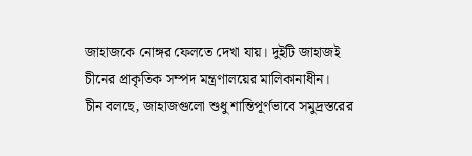জাহাজকে নোঙ্গর ফেলতে দেখা যায়। দুইটি জাহাজই চীনের প্রাকৃতিক সম্পদ মন্ত্রণালয়ের মালিকানাধীন।
চীন বলছে, জাহাজগুলো শুধু শান্তিপূর্ণভাবে সমুদ্রস্তরের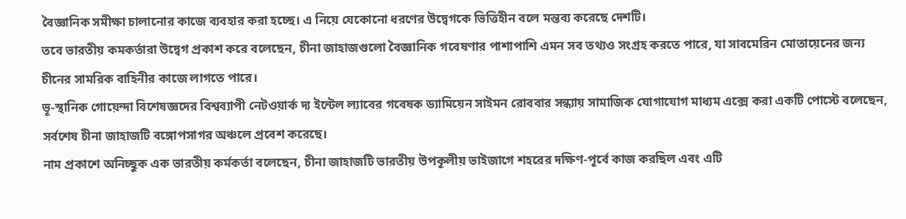বৈজ্ঞানিক সমীক্ষা চালানোর কাজে ব্যবহার করা হচ্ছে। এ নিয়ে যেকোনো ধরণের উদ্বেগকে ভিত্তিহীন বলে মন্তব্য করেছে দেশটি।
তবে ভারতীয় কমকর্তারা উদ্বেগ প্রকাশ করে বলেছেন, চীনা জাহাজগুলো বৈজ্ঞানিক গবেষণার পাশাপাশি এমন সব তথ্যও সংগ্রহ করতে পারে, যা সাবমেরিন মোতায়েনের জন্য চীনের সামরিক বাহিনীর কাজে লাগতে পারে।
ভূ-স্থানিক গোয়েন্দা বিশেষজ্ঞদের বিশ্বব্যাপী নেটওয়ার্ক দ্য ইন্টেল ল্যাবের গবেষক ড্যামিয়েন সাইমন রোববার সন্ধ্যায় সামাজিক যোগাযোগ মাধ্যম এক্সে করা একটি পোস্টে বলেছেন, সর্বশেষ চীনা জাহাজটি বঙ্গোপসাগর অঞ্চলে প্রবেশ করেছে।
নাম প্রকাশে অনিচ্ছুক এক ভারতীয় কর্মকর্তা বলেছেন, চীনা জাহাজটি ভারতীয় উপকূলীয় ভাইজাগে শহরের দক্ষিণ-পূর্বে কাজ করছিল এবং এটি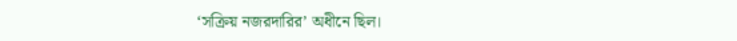‘সক্রিয় নজরদারির’ অধীনে ছিল।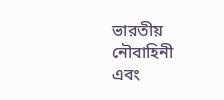ভারতীয় নৌবাহিনী এবং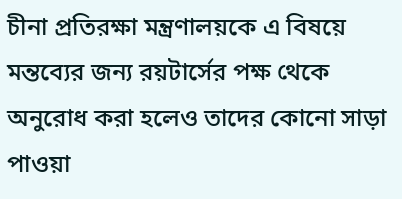চীনা প্রতিরক্ষা মন্ত্রণালয়কে এ বিষয়ে মন্তব্যের জন্য রয়টার্সের পক্ষ থেকে অনুরোধ করা হলেও তাদের কোনো সাড়া পাওয়া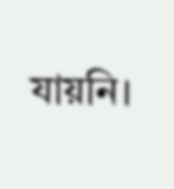যায়নি।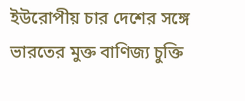ইউরোপীয় চার দেশের সঙ্গে ভারতের মুক্ত বাণিজ্য চুক্তি